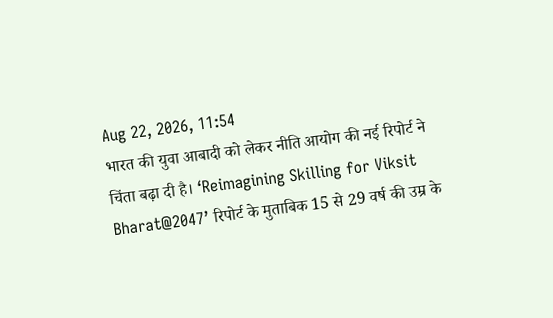Aug 22, 2026, 11:54
भारत की युवा आबादी को लेकर नीति आयोग की नई रिपोर्ट ने चिंता बढ़ा दी है। ‘Reimagining Skilling for Viksit Bharat@2047’ रिपोर्ट के मुताबिक 15 से 29 वर्ष की उम्र के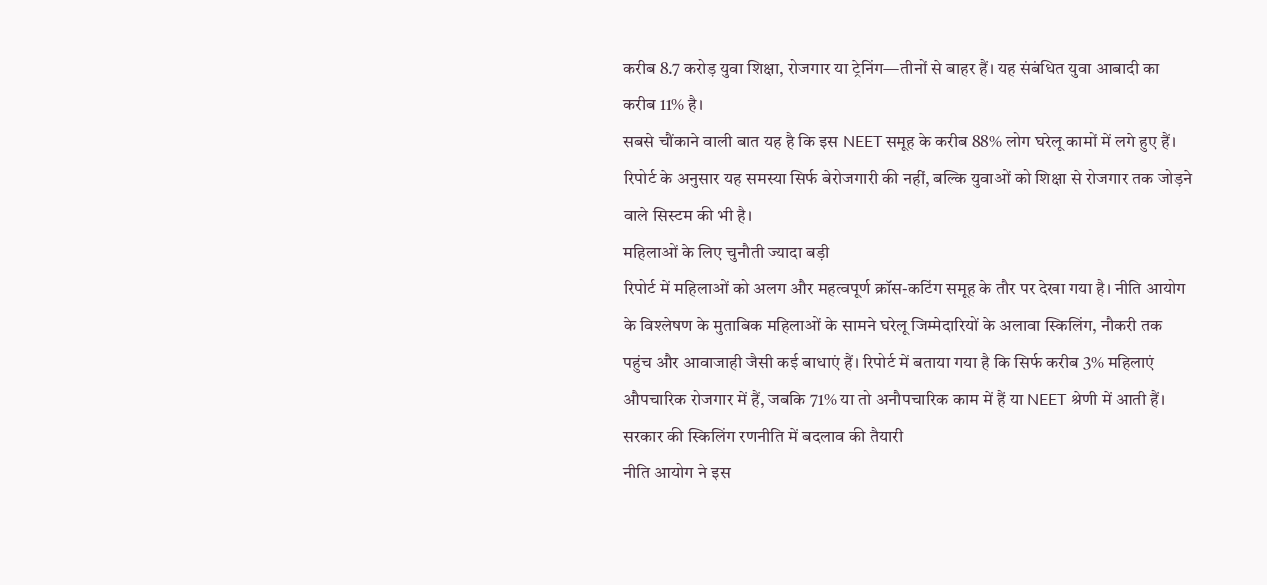करीब 8.7 करोड़ युवा शिक्षा, रोजगार या ट्रेनिंग—तीनों से बाहर हैं। यह संबंधित युवा आबादी का करीब 11% है।
सबसे चौंकाने वाली बात यह है कि इस NEET समूह के करीब 88% लोग घरेलू कामों में लगे हुए हैं। रिपोर्ट के अनुसार यह समस्या सिर्फ बेरोजगारी की नहीं, बल्कि युवाओं को शिक्षा से रोजगार तक जोड़ने वाले सिस्टम की भी है।
महिलाओं के लिए चुनौती ज्यादा बड़ी
रिपोर्ट में महिलाओं को अलग और महत्वपूर्ण क्रॉस-कटिंग समूह के तौर पर देखा गया है। नीति आयोग के विश्लेषण के मुताबिक महिलाओं के सामने घरेलू जिम्मेदारियों के अलावा स्किलिंग, नौकरी तक पहुंच और आवाजाही जैसी कई बाधाएं हैं। रिपोर्ट में बताया गया है कि सिर्फ करीब 3% महिलाएं औपचारिक रोजगार में हैं, जबकि 71% या तो अनौपचारिक काम में हैं या NEET श्रेणी में आती हैं।
सरकार की स्किलिंग रणनीति में बदलाव की तैयारी
नीति आयोग ने इस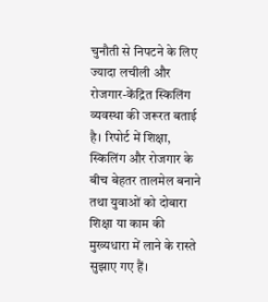चुनौती से निपटने के लिए ज्यादा लचीली और रोजगार-केंद्रित स्किलिंग व्यवस्था की जरूरत बताई है। रिपोर्ट में शिक्षा, स्किलिंग और रोजगार के बीच बेहतर तालमेल बनाने तथा युवाओं को दोबारा शिक्षा या काम की मुख्यधारा में लाने के रास्ते सुझाए गए हैं।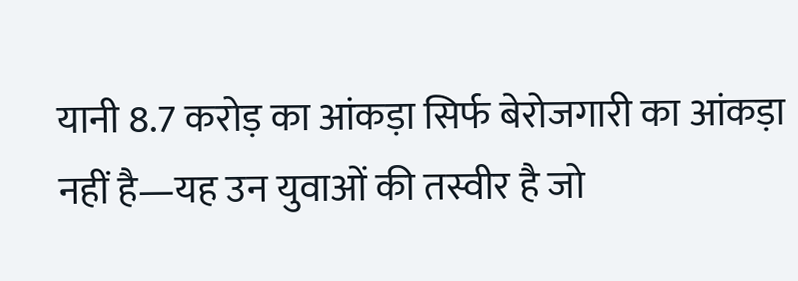यानी 8.7 करोड़ का आंकड़ा सिर्फ बेरोजगारी का आंकड़ा नहीं है—यह उन युवाओं की तस्वीर है जो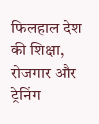फिलहाल देश की शिक्षा, रोजगार और ट्रेनिंग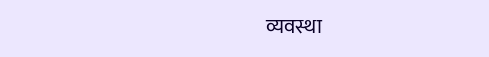व्यवस्था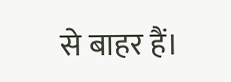से बाहर हैं।